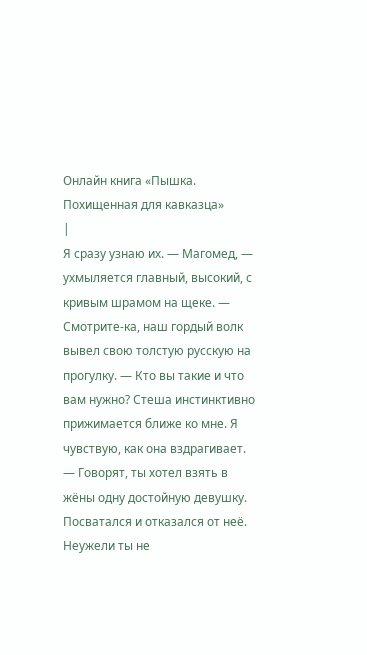Онлайн книга «Пышка. Похищенная для кавказца»
|
Я сразу узнаю их. — Магомед, — ухмыляется главный, высокий, с кривым шрамом на щеке. — Смотрите-ка, наш гордый волк вывел свою толстую русскую на прогулку. — Кто вы такие и что вам нужно? Стеша инстинктивно прижимается ближе ко мне. Я чувствую, как она вздрагивает. — Говорят, ты хотел взять в жёны одну достойную девушку. Посватался и отказался от неё. Неужели ты не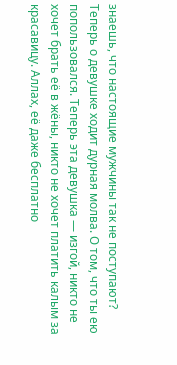знаешь, что настоящие мужчины так не поступают? Теперь о девушке ходит дурная молва. О том, что ты ею попользовался. Теперь эта девушка — изгой, никто не хочет брать её в жёны, никто не хочет платить калым за красавицу. Аллах, её даже бесплатно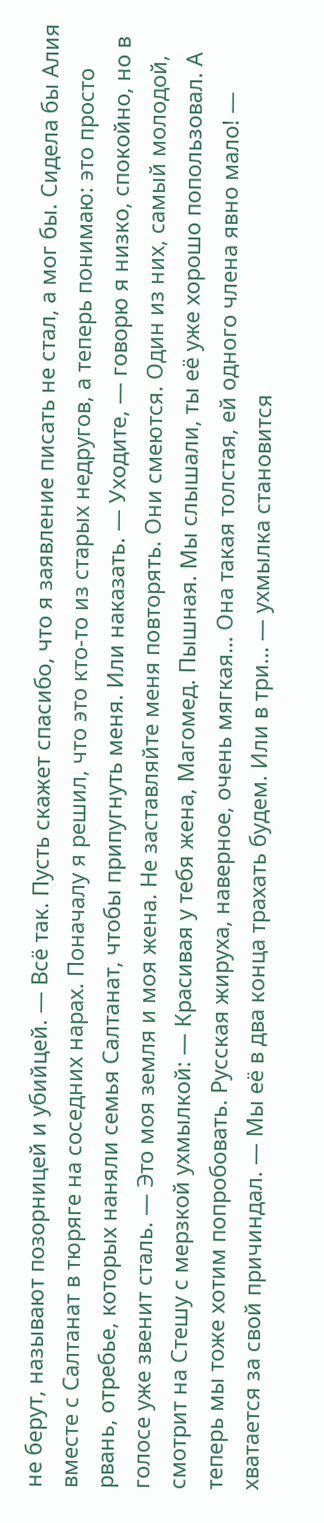не берут, называют позорницей и убийцей. — Всё так. Пусть скажет спасибо, что я заявление писать не стал, а мог бы. Сидела бы Алия вместе с Салтанат в тюряге на соседних нарах. Поначалу я решил, что это кто-то из старых недругов, а теперь понимаю: это просто рвань, отребье, которых наняли семья Салтанат, чтобы припугнуть меня. Или наказать. — Уходите, — говорю я низко, спокойно, но в голосе уже звенит сталь. — Это моя земля и моя жена. Не заставляйте меня повторять. Они смеются. Один из них, самый молодой, смотрит на Стешу с мерзкой ухмылкой: — Красивая у тебя жена, Магомед. Пышная. Мы слышали, ты её уже хорошо попользовал. А теперь мы тоже хотим попробовать. Русская жируха, наверное, очень мягкая… Она такая толстая, ей одного члена явно мало! — хватается за свой причиндал. — Мы её в два конца трахать будем. Или в три… — ухмылка становится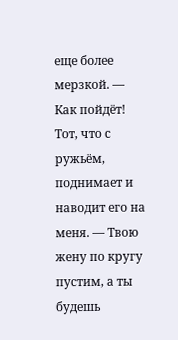еще более мерзкой. — Как пойдёт! Тот, что с ружьём, поднимает и наводит его на меня. — Твою жену по кругу пустим, а ты будешь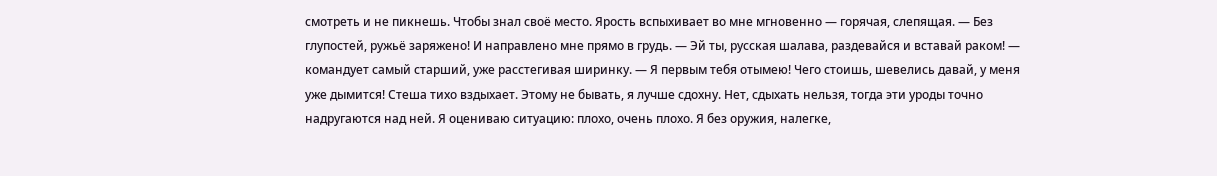смотреть и не пикнешь. Чтобы знал своё место. Ярость вспыхивает во мне мгновенно — горячая, слепящая. — Без глупостей, ружьё заряжено! И направлено мне прямо в грудь. — Эй ты, русская шалава, раздевайся и вставай раком! — командует самый старший, уже расстегивая ширинку. — Я первым тебя отымею! Чего стоишь, шевелись давай, у меня уже дымится! Стеша тихо вздыхает. Этому не бывать, я лучше сдохну. Нет, сдыхать нельзя, тогда эти уроды точно надругаются над ней. Я оцениваю ситуацию: плохо, очень плохо. Я без оружия, налегке,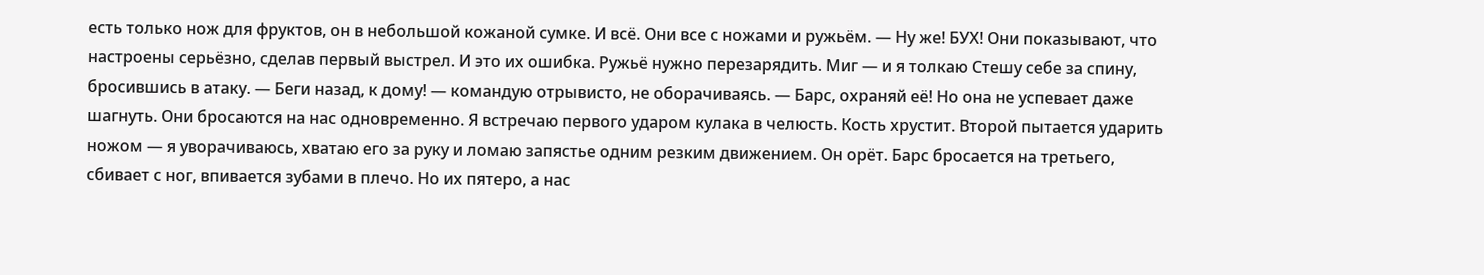есть только нож для фруктов, он в небольшой кожаной сумке. И всё. Они все с ножами и ружьём. — Ну же! БУХ! Они показывают, что настроены серьёзно, сделав первый выстрел. И это их ошибка. Ружьё нужно перезарядить. Миг — и я толкаю Стешу себе за спину, бросившись в атаку. — Беги назад, к дому! — командую отрывисто, не оборачиваясь. — Барс, охраняй её! Но она не успевает даже шагнуть. Они бросаются на нас одновременно. Я встречаю первого ударом кулака в челюсть. Кость хрустит. Второй пытается ударить ножом — я уворачиваюсь, хватаю его за руку и ломаю запястье одним резким движением. Он орёт. Барс бросается на третьего, сбивает с ног, впивается зубами в плечо. Но их пятеро, а нас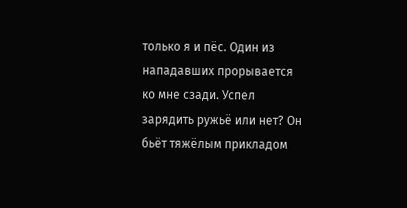только я и пёс. Один из нападавших прорывается ко мне сзади. Успел зарядить ружьё или нет? Он бьёт тяжёлым прикладом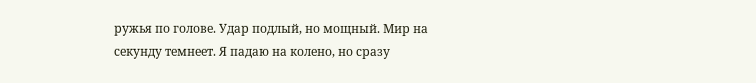ружья по голове. Удар подлый, но мощный. Мир на секунду темнеет. Я падаю на колено, но сразу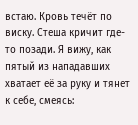встаю. Кровь течёт по виску. Стеша кричит где-то позади. Я вижу, как пятый из нападавших хватает её за руку и тянет к себе, смеясь: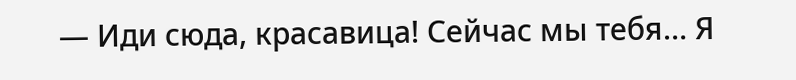— Иди сюда, красавица! Сейчас мы тебя… Я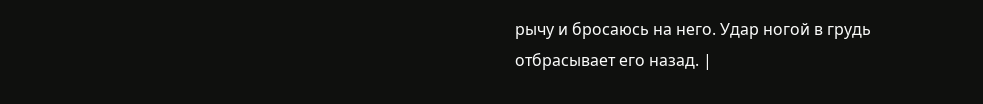рычу и бросаюсь на него. Удар ногой в грудь отбрасывает его назад. |